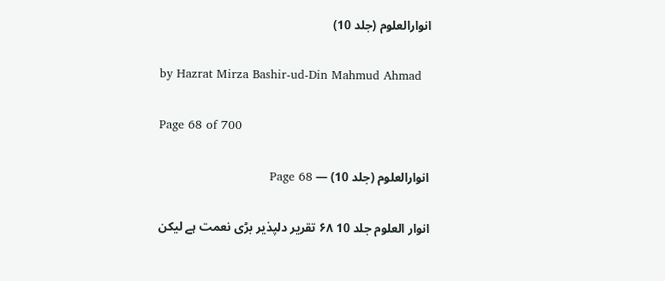انوارالعلوم (جلد 10)

by Hazrat Mirza Bashir-ud-Din Mahmud Ahmad

Page 68 of 700

انوارالعلوم (جلد 10) — Page 68

انوار العلوم جلد 10 ۶۸ تقریر دلپذیر بڑی نعمت ہے لیکن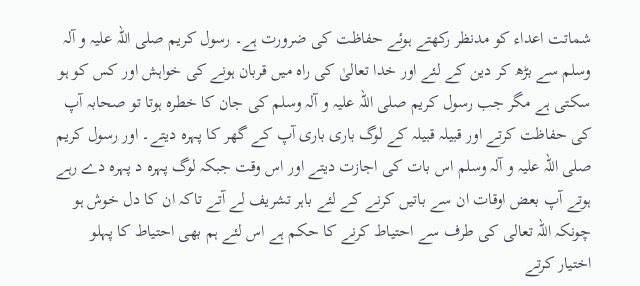شماتت اعداء کو مدنظر رکھتے ہوئے حفاظت کی ضرورت ہے۔ رسول کریم صلی اللہ علیہ و آلہ وسلم سے بڑھ کر دین کے لئے اور خدا تعالیٰ کی راہ میں قربان ہونے کی خواہش اور کس کو ہو سکتی ہے مگر جب رسول کریم صلی اللہ علیہ و آلہ وسلم کی جان کا خطرہ ہوتا تو صحابہ آپ کی حفاظت کرتے اور قبیلہ قبیلہ کے لوگ باری باری آپ کے گھر کا پہرہ دیتے۔ اور رسول کریم صلی اللہ علیہ و آلہ وسلم اس بات کی اجازت دیتے اور اس وقت جبکہ لوگ پہرہ د پہرہ دے رہے ہوتے آپ بعض اوقات ان سے باتیں کرنے کے لئے باہر تشریف لے آتے تاکہ ان کا دل خوش ہو چونکہ اللہ تعالی کی طرف سے احتیاط کرنے کا حکم ہے اس لئے ہم بھی احتیاط کا پہلو اختیار کرتے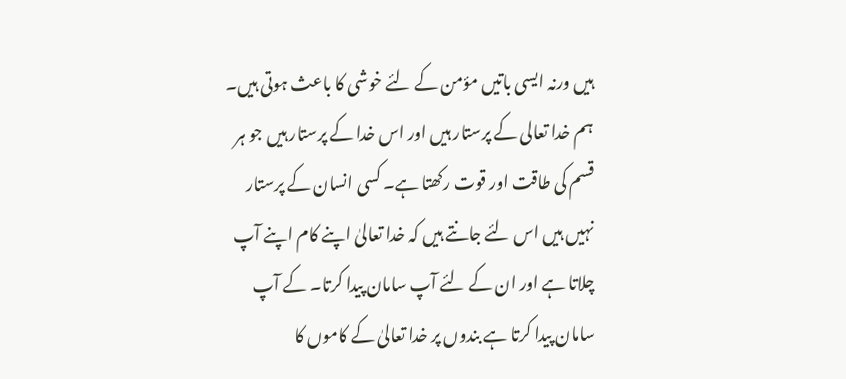ہیں ورنہ ایسی باتیں مؤمن کے لئے خوشی کا باعث ہوتی ہیں۔ ہم خدا تعالی کے پرستار ہیں اور اس خدا کے پرستار ہیں جو ہر قسم کی طاقت اور قوت رکھتا ہے۔ کسی انسان کے پرستار نہیں ہیں اس لئے جانتے ہیں کہ خدا تعالیٰ اپنے کام اپنے آپ چلاتا ہے اور ان کے لئے آپ سامان پیدا کرتا۔ کے آپ سامان پیدا کرتا ہے بندوں پر خدا تعالیٰ کے کاموں کا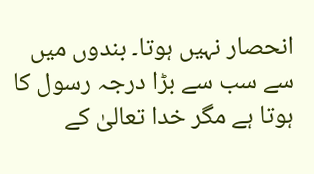انحصار نہیں ہوتا۔ بندوں میں سے سب سے بڑا درجہ رسول کا ہوتا ہے مگر خدا تعالیٰ کے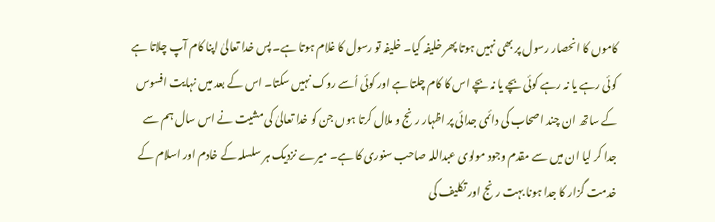کاموں کا انحصار رسول پر بھی نہیں ہوتا پھر خلیفہ کیا۔ خلیفہ تو رسول کا غلام ہوتا ہے۔ پس خدا تعالیٰ اپنا کام آپ چلاتا ہے کوئی رہے یا نہ رہے کوئی بچے یا نہ بچے اس کا کام چلتا ہے اور کوئی اُسے روک نہیں سکتا۔ اس کے بعد میں نہایت افسوس کے ساتھ ان چند اصحاب کی دائمی جدائی پر اظہار رنج و ملال کرتا ہوں جن کو خدا تعالیٰ کی مشیت نے اس سال ہم سے جدا کر لیا ان میں سے مقدم وجود مولوی عبداللہ صاحب سنوری کا ہے۔ میرے نزدیک ہر سلسلہ کے خادم اور اسلام کے خدمت گزار کا جدا ہونا بہت رنج اور تکلیف کی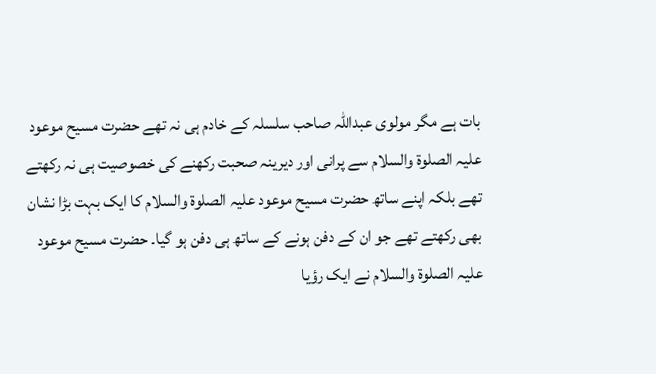بات ہے مگر مولوی عبداللہ صاحب سلسلہ کے خادم ہی نہ تھے حضرت مسیح موعود علیہ الصلوۃ والسلام سے پرانی اور دیرینہ صحبت رکھنے کی خصوصیت ہی نہ رکھتے تھے بلکہ اپنے ساتھ حضرت مسیح موعود علیہ الصلوۃ والسلام کا ایک بہت بڑا نشان بھی رکھتے تھے جو ان کے دفن ہونے کے ساتھ ہی دفن ہو گیا۔ حضرت مسیح موعود علیہ الصلوۃ والسلام نے ایک رؤیا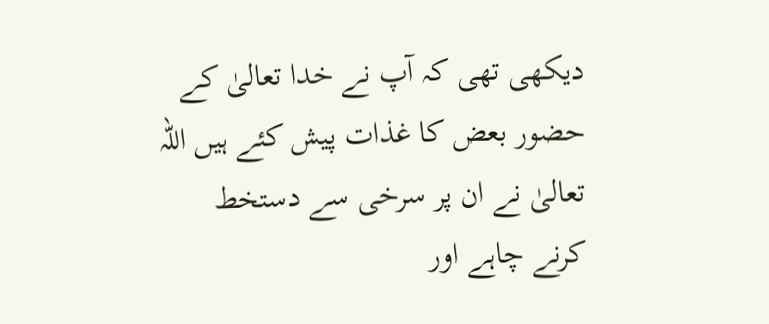دیکھی تھی کہ آپ نے خدا تعالیٰ کے حضور بعض کا غذات پیش کئے ہیں اللہ تعالیٰ نے ان پر سرخی سے دستخط کرنے چاہے اور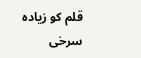قلم کو زیادہ سرخی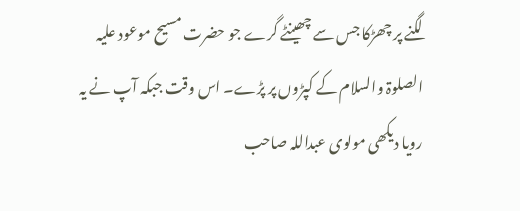لگنے پر چھڑکا جس سے چھینٹے گرے جو حضرت مسیح موعود علیہ الصلوۃ والسلام کے کپڑوں پر پڑے۔ اس وقت جبکہ آپ نے یہ رویا دیکھی مولوی عبداللہ صاحب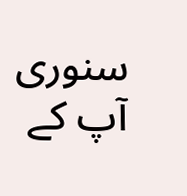سنوری آپ کے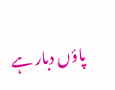پاؤں دبار ہے